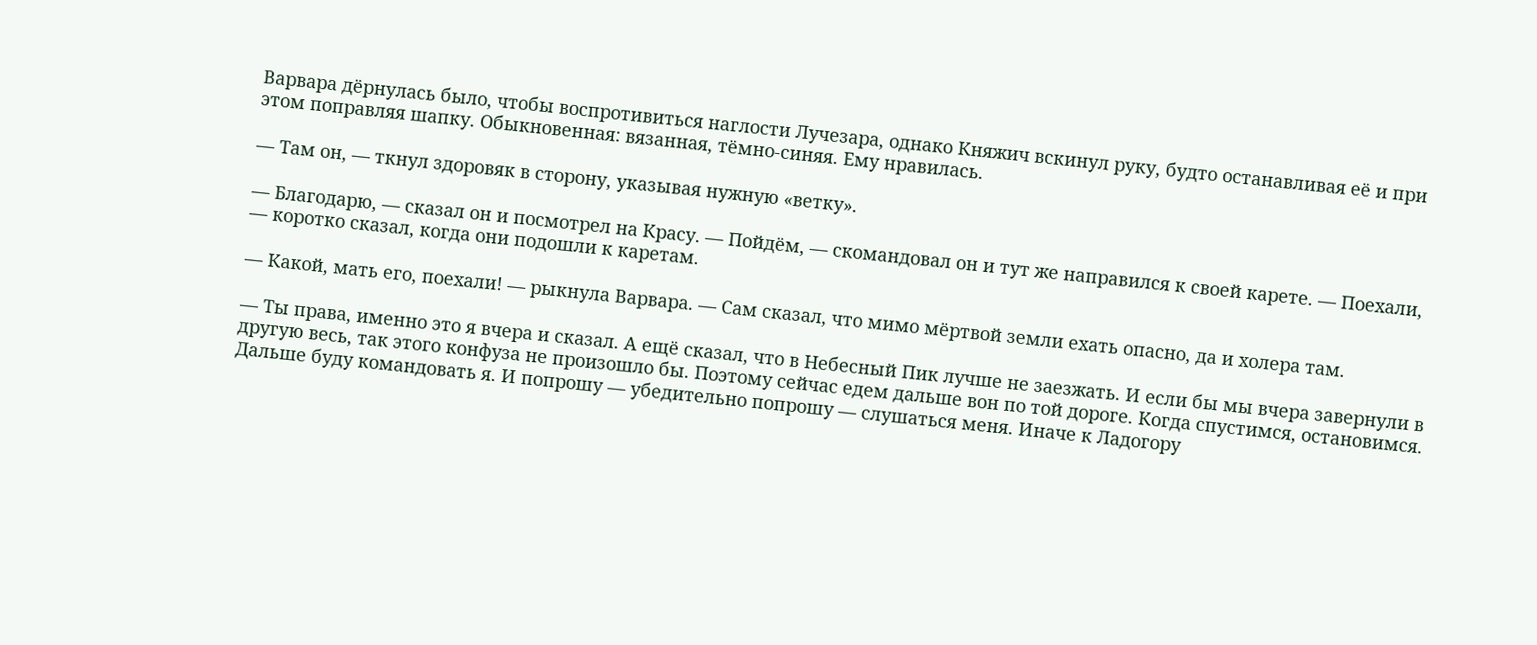Варвара дёрнулась было, чтобы воспротивиться наглости Лучезара, однако Княжич вскинул руку, будто останавливая её и при этом поправляя шапку. Обыкновенная: вязанная, тёмно-синяя. Ему нравилась.

— Там он, — ткнул здоровяк в сторону, указывая нужную «ветку».

— Благодарю, — сказал он и посмотрел на Красу. — Пойдём, — скомандовал он и тут же направился к своей карете. — Поехали, — коротко сказал, когда они подошли к каретам.

— Какой, мать его, поехали! — рыкнула Варвара. — Сам сказал, что мимо мёртвой земли ехать опасно, да и холера там.

— Ты права, именно это я вчера и сказал. А ещё сказал, что в Небесный Пик лучше не заезжать. И если бы мы вчера завернули в другую весь, так этого конфуза не произошло бы. Поэтому сейчас едем дальше вон по той дороге. Когда спустимся, остановимся. Дальше буду командовать я. И попрошу — убедительно попрошу — слушаться меня. Иначе к Ладогору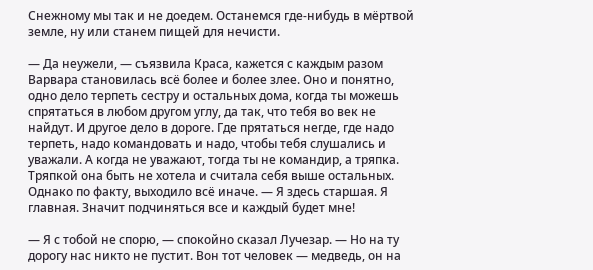Снежному мы так и не доедем. Останемся где-нибудь в мёртвой земле, ну или станем пищей для нечисти.

— Да неужели, — съязвила Краса, кажется с каждым разом Варвара становилась всё более и более злее. Оно и понятно, одно дело терпеть сестру и остальных дома, когда ты можешь спрятаться в любом другом углу, да так, что тебя во век не найдут. И другое дело в дороге. Где прятаться негде, где надо терпеть, надо командовать и надо, чтобы тебя слушались и уважали. А когда не уважают, тогда ты не командир, а тряпка. Тряпкой она быть не хотела и считала себя выше остальных. Однако по факту, выходило всё иначе. — Я здесь старшая. Я главная. Значит подчиняться все и каждый будет мне!

— Я с тобой не спорю, — спокойно сказал Лучезар. — Но на ту дорогу нас никто не пустит. Вон тот человек — медведь, он на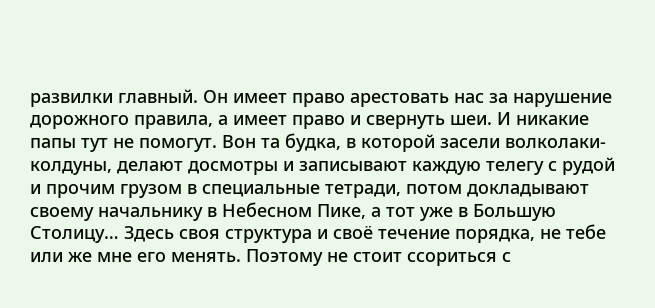развилки главный. Он имеет право арестовать нас за нарушение дорожного правила, а имеет право и свернуть шеи. И никакие папы тут не помогут. Вон та будка, в которой засели волколаки-колдуны, делают досмотры и записывают каждую телегу с рудой и прочим грузом в специальные тетради, потом докладывают своему начальнику в Небесном Пике, а тот уже в Большую Столицу… Здесь своя структура и своё течение порядка, не тебе или же мне его менять. Поэтому не стоит ссориться с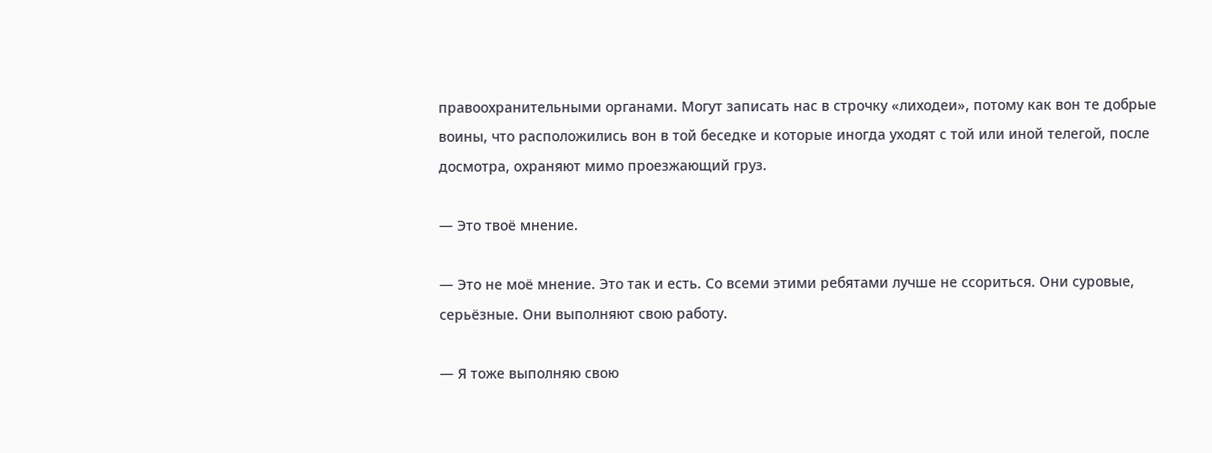правоохранительными органами. Могут записать нас в строчку «лиходеи», потому как вон те добрые воины, что расположились вон в той беседке и которые иногда уходят с той или иной телегой, после досмотра, охраняют мимо проезжающий груз.

— Это твоё мнение.

— Это не моё мнение. Это так и есть. Со всеми этими ребятами лучше не ссориться. Они суровые, серьёзные. Они выполняют свою работу.

— Я тоже выполняю свою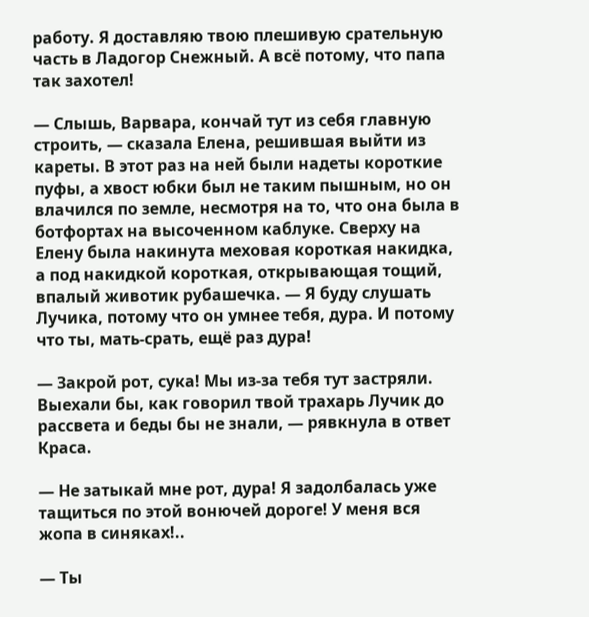работу. Я доставляю твою плешивую срательную часть в Ладогор Снежный. А всё потому, что папа так захотел!

— Слышь, Варвара, кончай тут из себя главную строить, — сказала Елена, решившая выйти из кареты. В этот раз на ней были надеты короткие пуфы, а хвост юбки был не таким пышным, но он влачился по земле, несмотря на то, что она была в ботфортах на высоченном каблуке. Сверху на Елену была накинута меховая короткая накидка, а под накидкой короткая, открывающая тощий, впалый животик рубашечка. — Я буду слушать Лучика, потому что он умнее тебя, дура. И потому что ты, мать-срать, ещё раз дура!

— Закрой рот, сука! Мы из-за тебя тут застряли. Выехали бы, как говорил твой трахарь Лучик до рассвета и беды бы не знали, — рявкнула в ответ Краса.

— Не затыкай мне рот, дура! Я задолбалась уже тащиться по этой вонючей дороге! У меня вся жопа в синяках!..

— Ты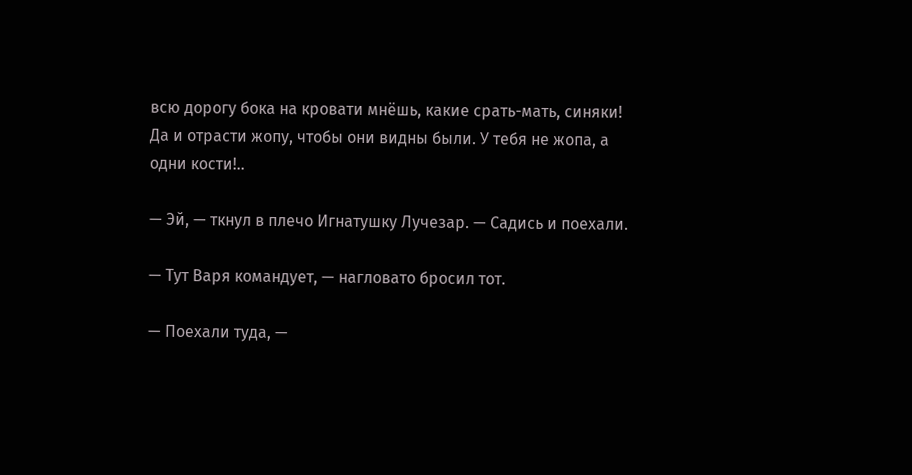всю дорогу бока на кровати мнёшь, какие срать-мать, синяки! Да и отрасти жопу, чтобы они видны были. У тебя не жопа, а одни кости!..

— Эй, — ткнул в плечо Игнатушку Лучезар. — Садись и поехали.

— Тут Варя командует, — нагловато бросил тот.

— Поехали туда, —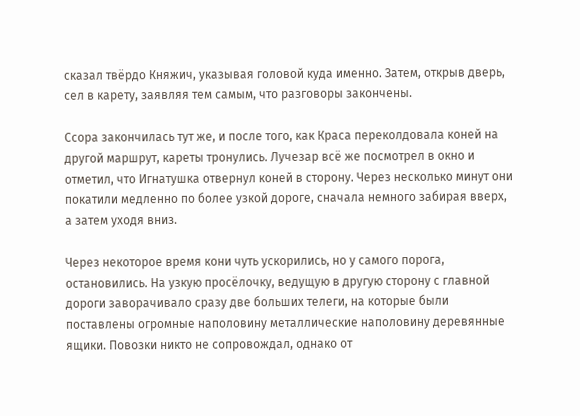сказал твёрдо Княжич, указывая головой куда именно. Затем, открыв дверь, сел в карету, заявляя тем самым, что разговоры закончены.

Ссора закончилась тут же, и после того, как Краса переколдовала коней на другой маршрут, кареты тронулись. Лучезар всё же посмотрел в окно и отметил, что Игнатушка отвернул коней в сторону. Через несколько минут они покатили медленно по более узкой дороге, сначала немного забирая вверх, а затем уходя вниз.

Через некоторое время кони чуть ускорились, но у самого порога, остановились. На узкую просёлочку, ведущую в другую сторону с главной дороги заворачивало сразу две больших телеги, на которые были поставлены огромные наполовину металлические наполовину деревянные ящики. Повозки никто не сопровождал, однако от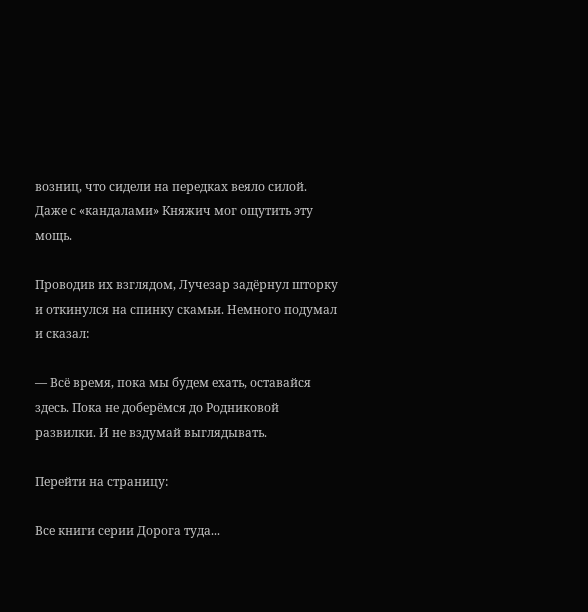возниц, что сидели на передках веяло силой. Даже с «кандалами» Княжич мог ощутить эту мощь.

Проводив их взглядом, Лучезар задёрнул шторку и откинулся на спинку скамьи. Немного подумал и сказал:

— Всё время, пока мы будем ехать, оставайся здесь. Пока не доберёмся до Родниковой развилки. И не вздумай выглядывать.

Перейти на страницу:

Все книги серии Дорога туда...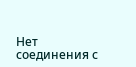Нет соединения с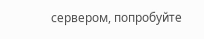сервером, попробуйте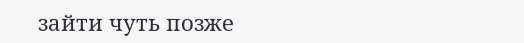зайти чуть позже